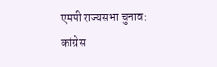एमपी राज्यसभा चुनाव: कांग्रेस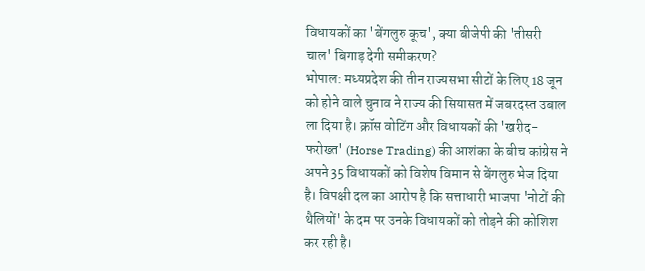विधायकों का 'बेंगलुरु कूच', क्या बीजेपी की 'तीसरी चाल' बिगाड़ देगी समीकरण?
भोपाल: मध्यप्रदेश की तीन राज्यसभा सीटों के लिए 18 जून को होने वाले चुनाव ने राज्य की सियासत में जबरदस्त उबाल ला दिया है। क्रॉस वोटिंग और विधायकों की 'खरीद-फरोख्त' (Horse Trading) की आशंका के बीच कांग्रेस ने अपने 35 विधायकों को विशेष विमान से बेंगलुरु भेज दिया है। विपक्षी दल का आरोप है कि सत्ताधारी भाजपा 'नोटों की थैलियों' के दम पर उनके विधायकों को तोड़ने की कोशिश कर रही है।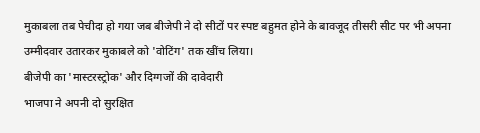मुकाबला तब पेचीदा हो गया जब बीजेपी ने दो सीटों पर स्पष्ट बहुमत होने के बावजूद तीसरी सीट पर भी अपना उम्मीदवार उतारकर मुकाबले को 'वोटिंग' तक खींच लिया।
बीजेपी का 'मास्टरस्ट्रोक' और दिग्गजों की दावेदारी
भाजपा ने अपनी दो सुरक्षित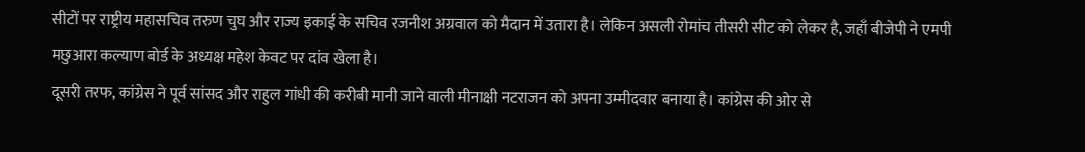सीटों पर राष्ट्रीय महासचिव तरुण चुघ और राज्य इकाई के सचिव रजनीश अग्रवाल को मैदान में उतारा है। लेकिन असली रोमांच तीसरी सीट को लेकर है, जहाँ बीजेपी ने एमपी मछुआरा कल्याण बोर्ड के अध्यक्ष महेश केवट पर दांव खेला है।
दूसरी तरफ, कांग्रेस ने पूर्व सांसद और राहुल गांधी की करीबी मानी जाने वाली मीनाक्षी नटराजन को अपना उम्मीदवार बनाया है। कांग्रेस की ओर से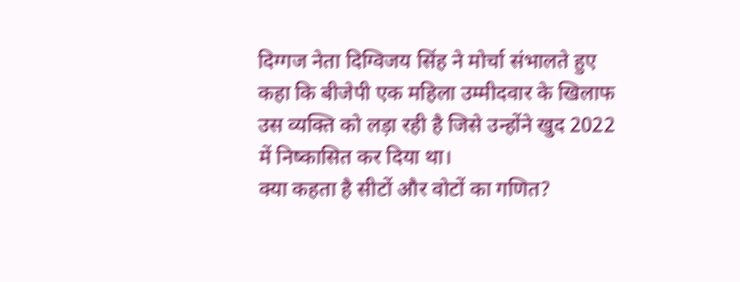दिग्गज नेता दिग्विजय सिंह ने मोर्चा संभालते हुए कहा कि बीजेपी एक महिला उम्मीदवार के खिलाफ उस व्यक्ति को लड़ा रही है जिसे उन्होंने खुद 2022 में निष्कासित कर दिया था।
क्या कहता है सीटों और वोटों का गणित?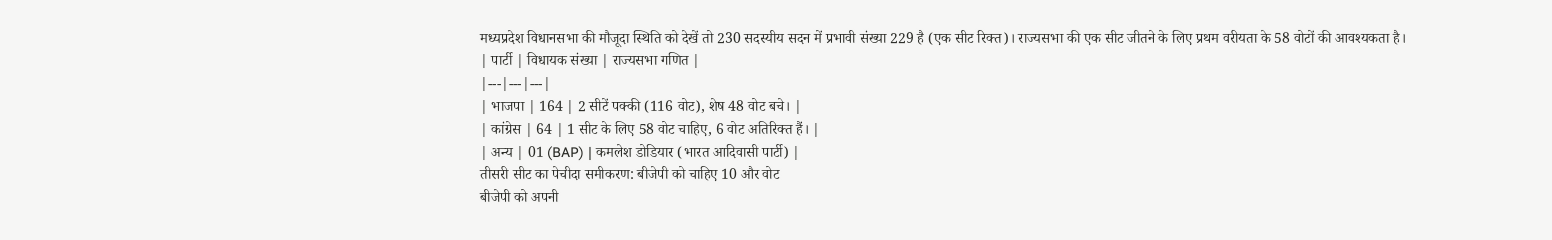मध्यप्रदेश विधानसभा की मौजूदा स्थिति को देखें तो 230 सदस्यीय सदन में प्रभावी संख्या 229 है (एक सीट रिक्त)। राज्यसभा की एक सीट जीतने के लिए प्रथम वरीयता के 58 वोटों की आवश्यकता है।
| पार्टी | विधायक संख्या | राज्यसभा गणित |
|---|---|---|
| भाजपा | 164 | 2 सीटें पक्की (116 वोट), शेष 48 वोट बचे। |
| कांग्रेस | 64 | 1 सीट के लिए 58 वोट चाहिए, 6 वोट अतिरिक्त हैं। |
| अन्य | 01 (BAP) | कमलेश डोडियार (भारत आदिवासी पार्टी) |
तीसरी सीट का पेचीदा समीकरण: बीजेपी को चाहिए 10 और वोट
बीजेपी को अपनी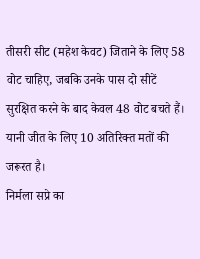तीसरी सीट (महेश केवट) जिताने के लिए 58 वोट चाहिए, जबकि उनके पास दो सीटें सुरक्षित करने के बाद केवल 48 वोट बचते हैं। यानी जीत के लिए 10 अतिरिक्त मतों की जरूरत है।
निर्मला सप्रे का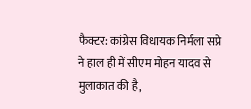फैक्टर: कांग्रेस विधायक निर्मला सप्रे ने हाल ही में सीएम मोहन यादव से मुलाकात की है,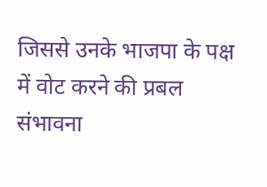जिससे उनके भाजपा के पक्ष में वोट करने की प्रबल संभावना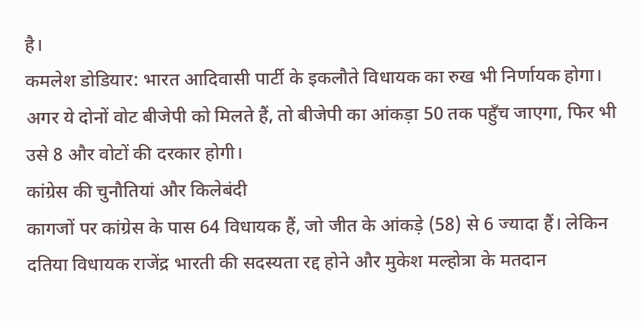है।
कमलेश डोडियार: भारत आदिवासी पार्टी के इकलौते विधायक का रुख भी निर्णायक होगा। अगर ये दोनों वोट बीजेपी को मिलते हैं, तो बीजेपी का आंकड़ा 50 तक पहुँच जाएगा, फिर भी उसे 8 और वोटों की दरकार होगी।
कांग्रेस की चुनौतियां और किलेबंदी
कागजों पर कांग्रेस के पास 64 विधायक हैं, जो जीत के आंकड़े (58) से 6 ज्यादा हैं। लेकिन दतिया विधायक राजेंद्र भारती की सदस्यता रद्द होने और मुकेश मल्होत्रा के मतदान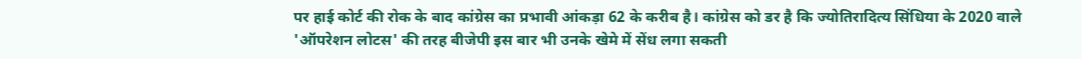पर हाई कोर्ट की रोक के बाद कांग्रेस का प्रभावी आंकड़ा 62 के करीब है। कांग्रेस को डर है कि ज्योतिरादित्य सिंधिया के 2020 वाले 'ऑपरेशन लोटस' की तरह बीजेपी इस बार भी उनके खेमे में सेंध लगा सकती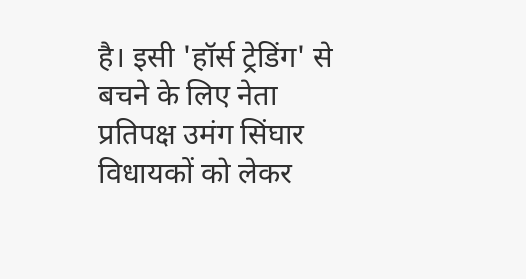है। इसी 'हॉर्स ट्रेडिंग' से बचने के लिए नेता प्रतिपक्ष उमंग सिंघार विधायकों को लेकर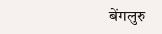बेंगलुरु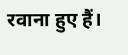रवाना हुए हैं।